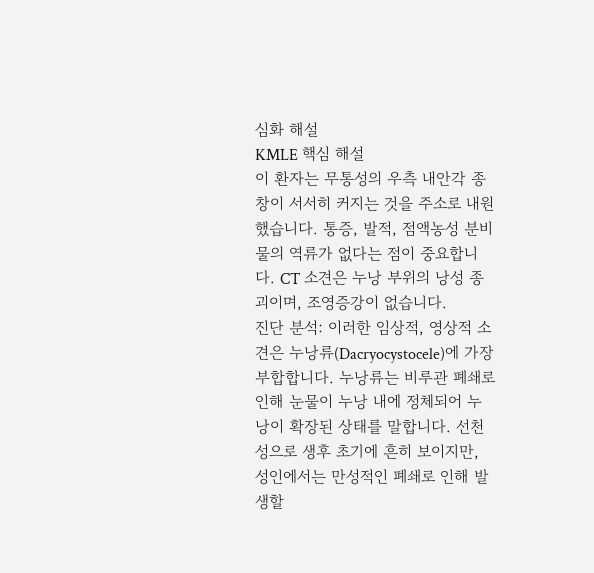심화 해설
KMLE 핵심 해설
이 환자는 무통성의 우측 내안각 종창이 서서히 커지는 것을 주소로 내원했습니다. 통증, 발적, 점액농성 분비물의 역류가 없다는 점이 중요합니다. CT 소견은 누낭 부위의 낭성 종괴이며, 조영증강이 없습니다.
진단 분석: 이러한 임상적, 영상적 소견은 누낭류(Dacryocystocele)에 가장 부합합니다. 누낭류는 비루관 폐쇄로 인해 눈물이 누낭 내에 정체되어 누낭이 확장된 상태를 말합니다. 선천성으로 생후 초기에 흔히 보이지만, 성인에서는 만성적인 폐쇄로 인해 발생할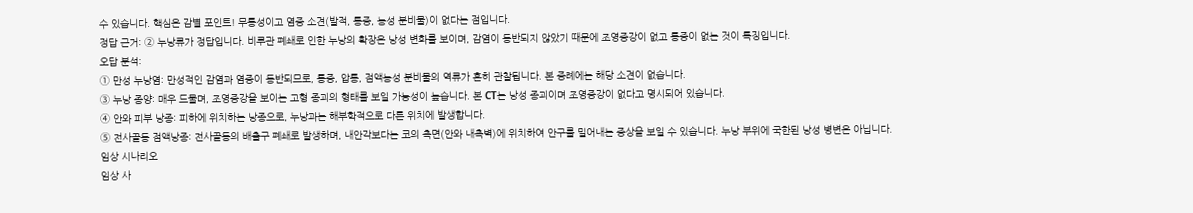수 있습니다. 핵심은 감별 포인트! 무통성이고 염증 소견(발적, 통증, 농성 분비물)이 없다는 점입니다.
정답 근거: ② 누낭류가 정답입니다. 비루관 폐쇄로 인한 누낭의 확장은 낭성 변화를 보이며, 감염이 동반되지 않았기 때문에 조영증강이 없고 통증이 없는 것이 특징입니다.
오답 분석:
① 만성 누낭염: 만성적인 감염과 염증이 동반되므로, 통증, 압통, 점액농성 분비물의 역류가 흔히 관찰됩니다. 본 증례에는 해당 소견이 없습니다.
③ 누낭 종양: 매우 드물며, 조영증강을 보이는 고형 종괴의 형태를 보일 가능성이 높습니다. 본 CT는 낭성 종괴이며 조영증강이 없다고 명시되어 있습니다.
④ 안와 피부 낭종: 피하에 위치하는 낭종으로, 누낭과는 해부학적으로 다른 위치에 발생합니다.
⑤ 전사골동 점액낭종: 전사골동의 배출구 폐쇄로 발생하며, 내안각보다는 코의 측면(안와 내측벽)에 위치하여 안구를 밀어내는 증상을 보일 수 있습니다. 누낭 부위에 국한된 낭성 병변은 아닙니다.
임상 시나리오
임상 사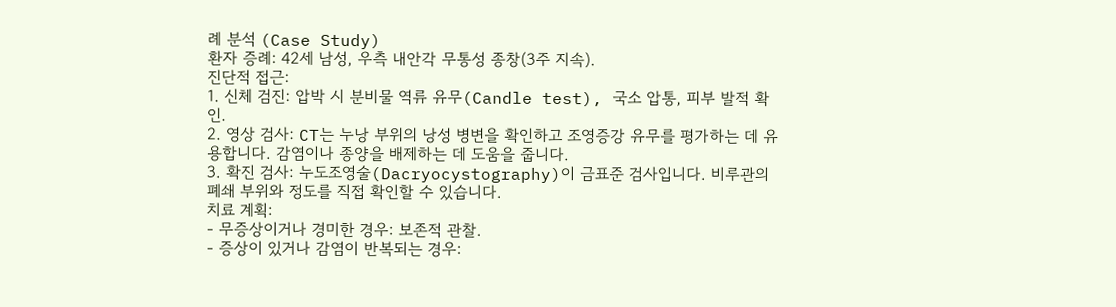례 분석 (Case Study)
환자 증례: 42세 남성, 우측 내안각 무통성 종창(3주 지속).
진단적 접근:
1. 신체 검진: 압박 시 분비물 역류 유무(Candle test), 국소 압통, 피부 발적 확인.
2. 영상 검사: CT는 누낭 부위의 낭성 병변을 확인하고 조영증강 유무를 평가하는 데 유용합니다. 감염이나 종양을 배제하는 데 도움을 줍니다.
3. 확진 검사: 누도조영술(Dacryocystography)이 금표준 검사입니다. 비루관의 폐쇄 부위와 정도를 직접 확인할 수 있습니다.
치료 계획:
- 무증상이거나 경미한 경우: 보존적 관찰.
- 증상이 있거나 감염이 반복되는 경우: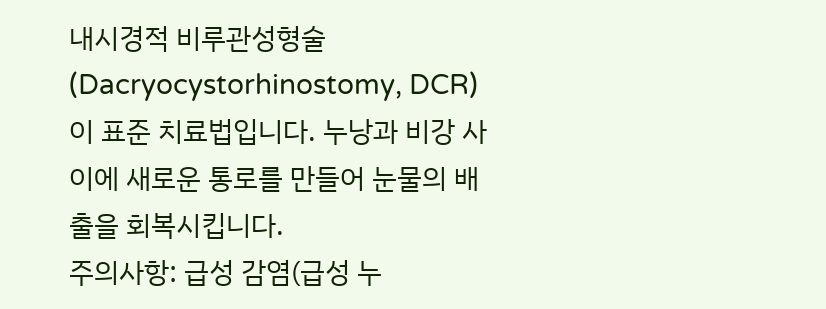내시경적 비루관성형술(Dacryocystorhinostomy, DCR)이 표준 치료법입니다. 누낭과 비강 사이에 새로운 통로를 만들어 눈물의 배출을 회복시킵니다.
주의사항: 급성 감염(급성 누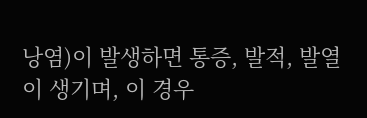낭염)이 발생하면 통증, 발적, 발열이 생기며, 이 경우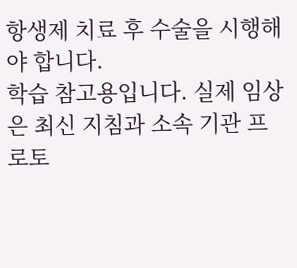항생제 치료 후 수술을 시행해야 합니다.
학습 참고용입니다. 실제 임상은 최신 지침과 소속 기관 프로토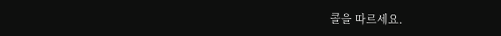콜을 따르세요.